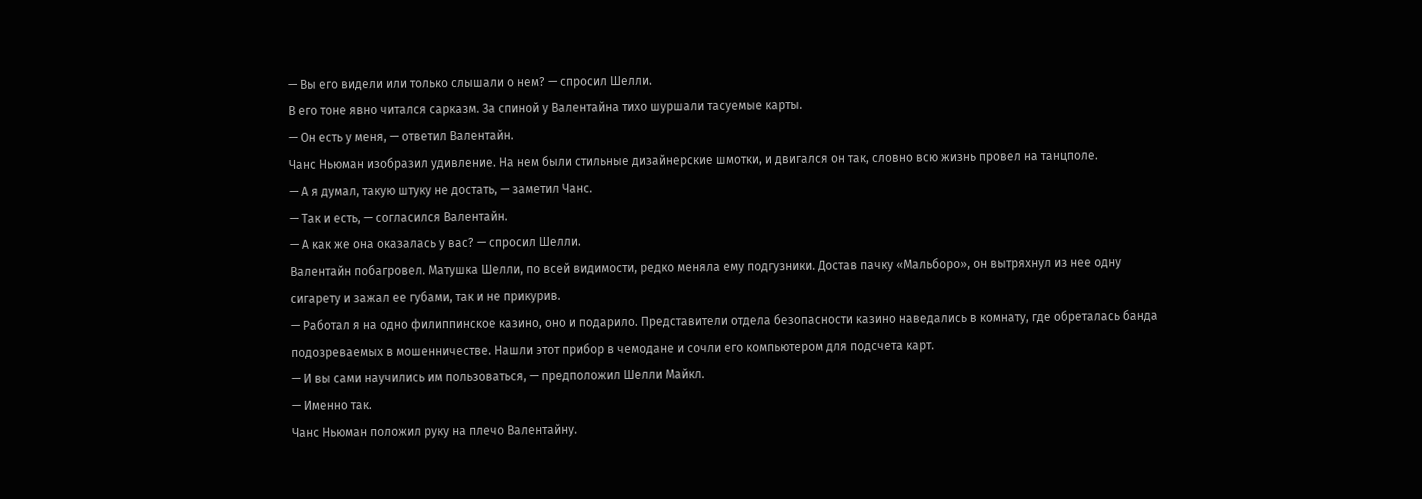— Вы его видели или только слышали о нем? — спросил Шелли.
В его тоне явно читался сарказм. За спиной у Валентайна тихо шуршали тасуемые карты.
— Он есть у меня, — ответил Валентайн.
Чанс Ньюман изобразил удивление. На нем были стильные дизайнерские шмотки, и двигался он так, словно всю жизнь провел на танцполе.
— А я думал, такую штуку не достать, — заметил Чанс.
— Так и есть, — согласился Валентайн.
— А как же она оказалась у вас? — спросил Шелли.
Валентайн побагровел. Матушка Шелли, по всей видимости, редко меняла ему подгузники. Достав пачку «Мальборо», он вытряхнул из нее одну сигарету и зажал ее губами, так и не прикурив.
— Работал я на одно филиппинское казино, оно и подарило. Представители отдела безопасности казино наведались в комнату, где обреталась банда подозреваемых в мошенничестве. Нашли этот прибор в чемодане и сочли его компьютером для подсчета карт.
— И вы сами научились им пользоваться, — предположил Шелли Майкл.
— Именно так.
Чанс Ньюман положил руку на плечо Валентайну.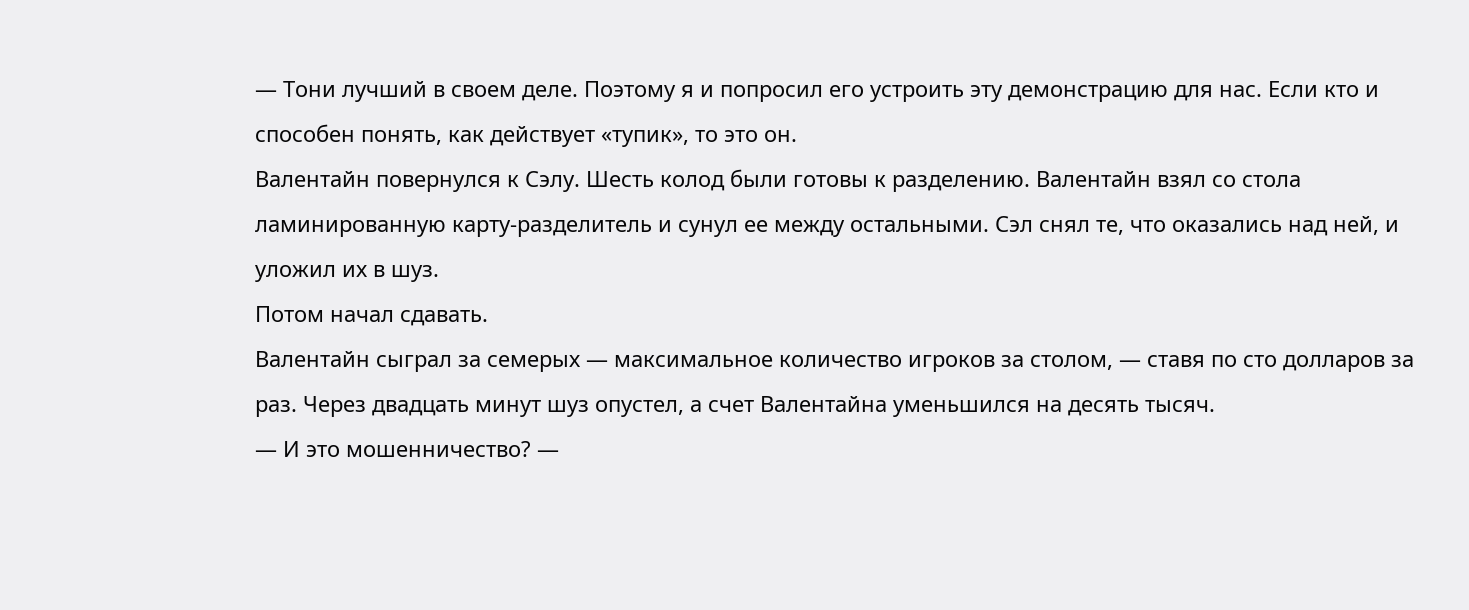— Тони лучший в своем деле. Поэтому я и попросил его устроить эту демонстрацию для нас. Если кто и способен понять, как действует «тупик», то это он.
Валентайн повернулся к Сэлу. Шесть колод были готовы к разделению. Валентайн взял со стола ламинированную карту-разделитель и сунул ее между остальными. Сэл снял те, что оказались над ней, и уложил их в шуз.
Потом начал сдавать.
Валентайн сыграл за семерых — максимальное количество игроков за столом, — ставя по сто долларов за раз. Через двадцать минут шуз опустел, а счет Валентайна уменьшился на десять тысяч.
— И это мошенничество? —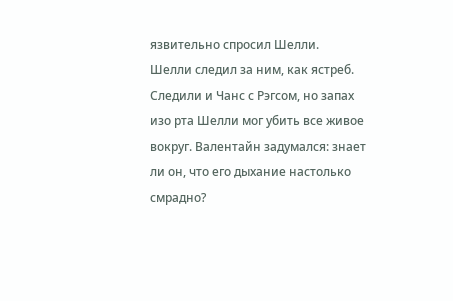язвительно спросил Шелли.
Шелли следил за ним, как ястреб. Следили и Чанс с Рэгсом, но запах изо рта Шелли мог убить все живое вокруг. Валентайн задумался: знает ли он, что его дыхание настолько смрадно?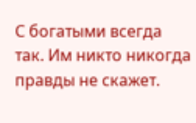С богатыми всегда так. Им никто никогда правды не скажет.